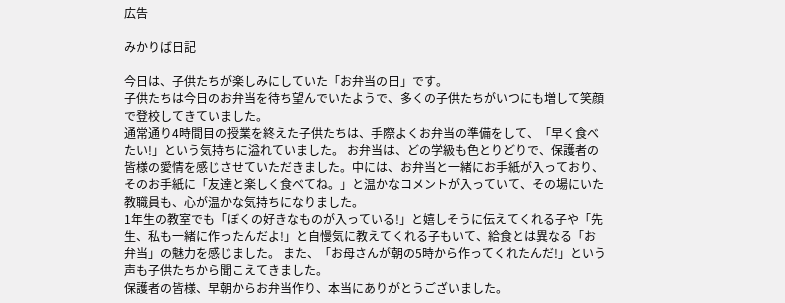広告

みかりば日記

今日は、子供たちが楽しみにしていた「お弁当の日」です。
子供たちは今日のお弁当を待ち望んでいたようで、多くの子供たちがいつにも増して笑顔で登校してきていました。
通常通り4時間目の授業を終えた子供たちは、手際よくお弁当の準備をして、「早く食べたい!」という気持ちに溢れていました。 お弁当は、どの学級も色とりどりで、保護者の皆様の愛情を感じさせていただきました。中には、お弁当と一緒にお手紙が入っており、そのお手紙に「友達と楽しく食べてね。」と温かなコメントが入っていて、その場にいた教職員も、心が温かな気持ちになりました。
1年生の教室でも「ぼくの好きなものが入っている!」と嬉しそうに伝えてくれる子や「先生、私も一緒に作ったんだよ!」と自慢気に教えてくれる子もいて、給食とは異なる「お弁当」の魅力を感じました。 また、「お母さんが朝の5時から作ってくれたんだ!」という声も子供たちから聞こえてきました。
保護者の皆様、早朝からお弁当作り、本当にありがとうございました。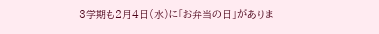3学期も2月4日(水)に「お弁当の日」がありま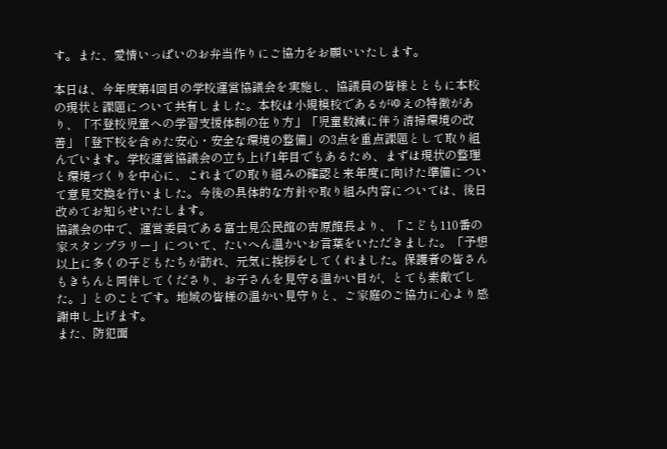す。また、愛情いっぱいのお弁当作りにご協力をお願いいたします。

本日は、今年度第4回目の学校運営協議会を実施し、協議員の皆様とともに本校の現状と課題について共有しました。本校は小規模校であるがゆえの特徴があり、「不登校児童への学習支援体制の在り方」「児童数減に伴う清掃環境の改善」「登下校を含めた安心・安全な環境の整備」の3点を重点課題として取り組んでいます。学校運営協議会の立ち上げ1年目でもあるため、まずは現状の整理と環境づくりを中心に、これまでの取り組みの確認と来年度に向けた準備について意見交換を行いました。今後の具体的な方針や取り組み内容については、後日改めてお知らせいたします。
協議会の中で、運営委員である富士見公民館の吉原館長より、「こども110番の家スタンプラリー」について、たいへん温かいお言葉をいただきました。「予想以上に多くの子どもたちが訪れ、元気に挨拶をしてくれました。保護者の皆さんもきちんと同伴してくださり、お子さんを見守る温かい目が、とても素敵でした。」とのことです。地域の皆様の温かい見守りと、ご家庭のご協力に心より感謝申し上げます。
また、防犯面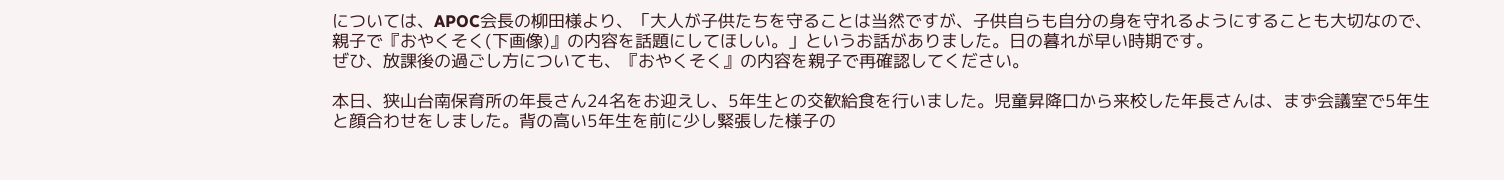については、APOC会長の柳田様より、「大人が子供たちを守ることは当然ですが、子供自らも自分の身を守れるようにすることも大切なので、親子で『おやくそく(下画像)』の内容を話題にしてほしい。」というお話がありました。日の暮れが早い時期です。
ぜひ、放課後の過ごし方についても、『おやくそく』の内容を親子で再確認してください。

本日、狭山台南保育所の年長さん24名をお迎えし、5年生との交歓給食を行いました。児童昇降口から来校した年長さんは、まず会議室で5年生と顔合わせをしました。背の高い5年生を前に少し緊張した様子の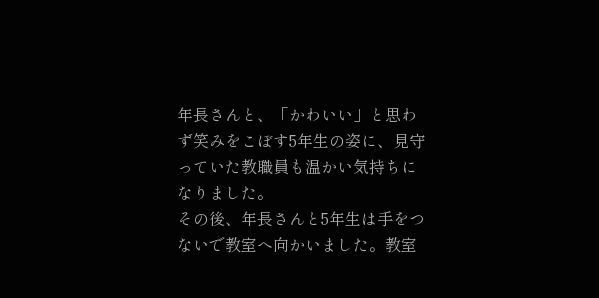年長さんと、「かわいい」と思わず笑みをこぼす5年生の姿に、見守っていた教職員も温かい気持ちになりました。
その後、年長さんと5年生は手をつないで教室へ向かいました。教室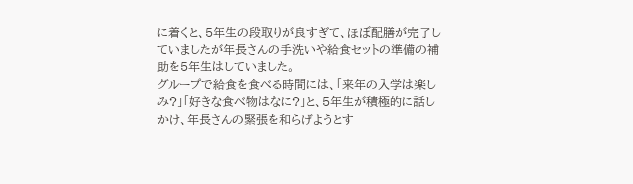に着くと、5年生の段取りが良すぎて、ほぼ配膳が完了していましたが年長さんの手洗いや給食セットの準備の補助を5年生はしていました。
グループで給食を食べる時間には、「来年の入学は楽しみ?」「好きな食べ物はなに?」と、5年生が積極的に話しかけ、年長さんの緊張を和らげようとす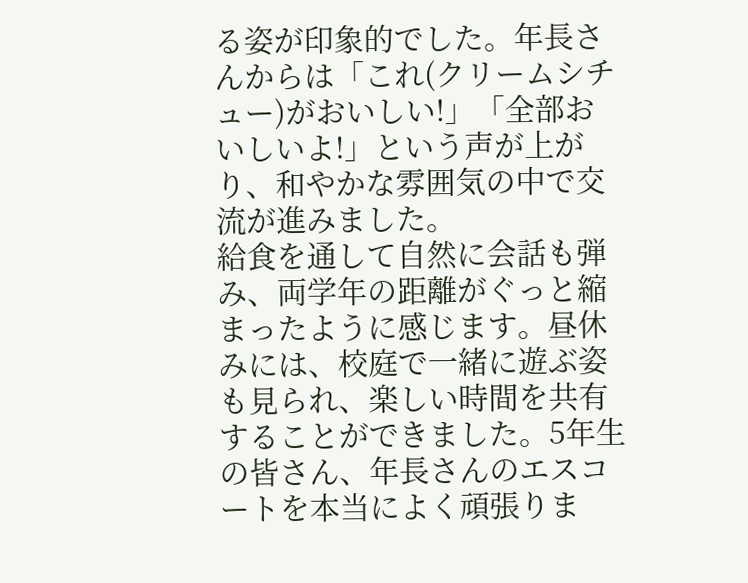る姿が印象的でした。年長さんからは「これ(クリームシチュー)がおいしい!」「全部おいしいよ!」という声が上がり、和やかな雰囲気の中で交流が進みました。
給食を通して自然に会話も弾み、両学年の距離がぐっと縮まったように感じます。昼休みには、校庭で一緒に遊ぶ姿も見られ、楽しい時間を共有することができました。5年生の皆さん、年長さんのエスコートを本当によく頑張りま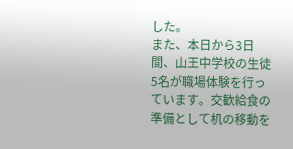した。
また、本日から3日間、山王中学校の生徒5名が職場体験を行っています。交歓給食の準備として机の移動を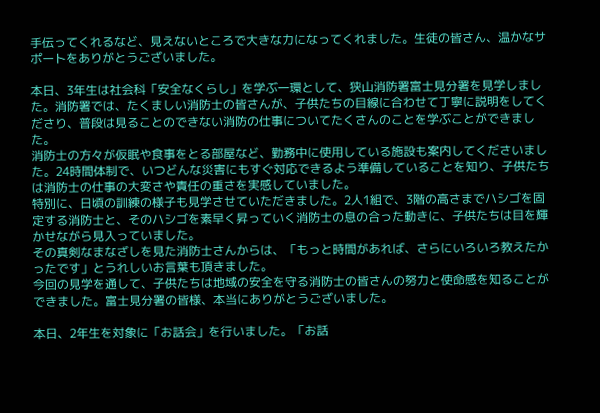手伝ってくれるなど、見えないところで大きな力になってくれました。生徒の皆さん、温かなサポートをありがとうございました。

本日、3年生は社会科「安全なくらし」を学ぶ一環として、狭山消防署富士見分署を見学しました。消防署では、たくましい消防士の皆さんが、子供たちの目線に合わせて丁寧に説明をしてくださり、普段は見ることのできない消防の仕事についてたくさんのことを学ぶことができました。
消防士の方々が仮眠や食事をとる部屋など、勤務中に使用している施設も案内してくださいました。24時間体制で、いつどんな災害にもすぐ対応できるよう準備していることを知り、子供たちは消防士の仕事の大変さや責任の重さを実感していました。
特別に、日頃の訓練の様子も見学させていただきました。2人1組で、3階の高さまでハシゴを固定する消防士と、そのハシゴを素早く昇っていく消防士の息の合った動きに、子供たちは目を輝かせながら見入っていました。
その真剣なまなざしを見た消防士さんからは、「もっと時間があれば、さらにいろいろ教えたかったです」とうれしいお言葉も頂きました。
今回の見学を通して、子供たちは地域の安全を守る消防士の皆さんの努力と使命感を知ることができました。富士見分署の皆様、本当にありがとうございました。

本日、2年生を対象に「お話会」を行いました。「お話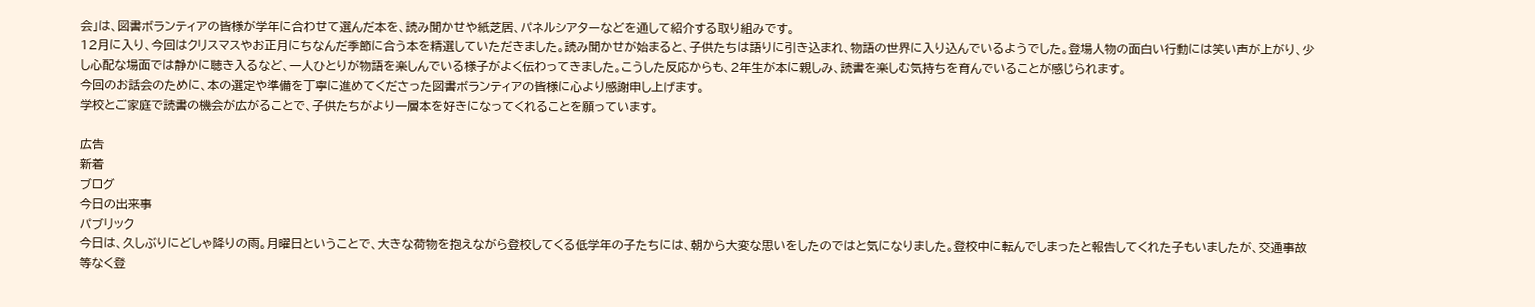会」は、図書ボランティアの皆様が学年に合わせて選んだ本を、読み聞かせや紙芝居、パネルシアターなどを通して紹介する取り組みです。
12月に入り、今回はクリスマスやお正月にちなんだ季節に合う本を精選していただきました。読み聞かせが始まると、子供たちは語りに引き込まれ、物語の世界に入り込んでいるようでした。登場人物の面白い行動には笑い声が上がり、少し心配な場面では静かに聴き入るなど、一人ひとりが物語を楽しんでいる様子がよく伝わってきました。こうした反応からも、2年生が本に親しみ、読書を楽しむ気持ちを育んでいることが感じられます。
今回のお話会のために、本の選定や準備を丁寧に進めてくださった図書ボランティアの皆様に心より感謝申し上げます。
学校とご家庭で読書の機会が広がることで、子供たちがより一層本を好きになってくれることを願っています。

広告
新着
ブログ
今日の出来事
パブリック
今日は、久しぶりにどしゃ降りの雨。月曜日ということで、大きな荷物を抱えながら登校してくる低学年の子たちには、朝から大変な思いをしたのではと気になりました。登校中に転んでしまったと報告してくれた子もいましたが、交通事故等なく登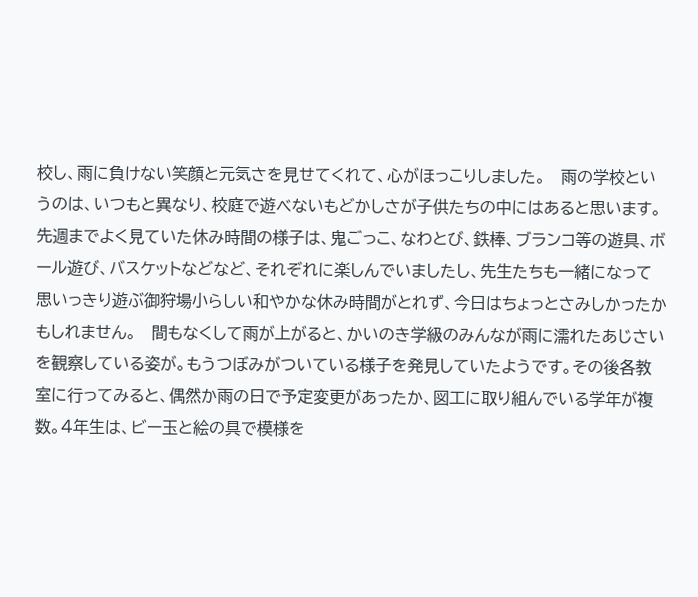校し、雨に負けない笑顔と元気さを見せてくれて、心がほっこりしました。   雨の学校というのは、いつもと異なり、校庭で遊べないもどかしさが子供たちの中にはあると思います。先週までよく見ていた休み時間の様子は、鬼ごっこ、なわとび、鉄棒、ブランコ等の遊具、ボール遊び、バスケットなどなど、それぞれに楽しんでいましたし、先生たちも一緒になって思いっきり遊ぶ御狩場小らしい和やかな休み時間がとれず、今日はちょっとさみしかったかもしれません。   間もなくして雨が上がると、かいのき学級のみんなが雨に濡れたあじさいを観察している姿が。もうつぼみがついている様子を発見していたようです。その後各教室に行ってみると、偶然か雨の日で予定変更があったか、図工に取り組んでいる学年が複数。4年生は、ビー玉と絵の具で模様を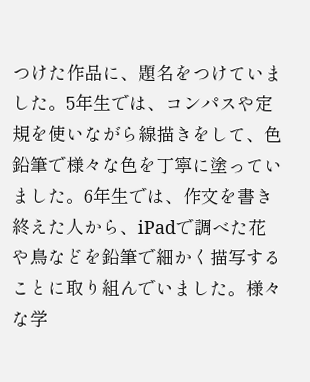つけた作品に、題名をつけていました。5年生では、コンパスや定規を使いながら線描きをして、色鉛筆で様々な色を丁寧に塗っていました。6年生では、作文を書き終えた人から、iPadで調べた花や鳥などを鉛筆で細かく描写することに取り組んでいました。様々な学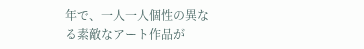年で、一人一人個性の異なる素敵なアート作品が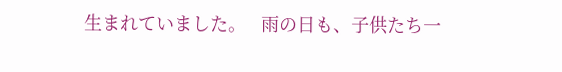生まれていました。   雨の日も、子供たち一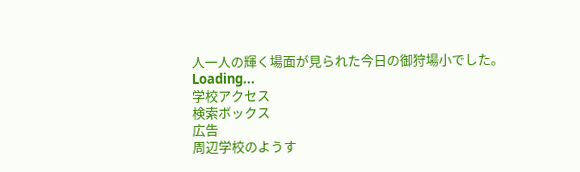人一人の輝く場面が見られた今日の御狩場小でした。
Loading...
学校アクセス
検索ボックス
広告
周辺学校のようす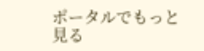ポータルでもっと見る